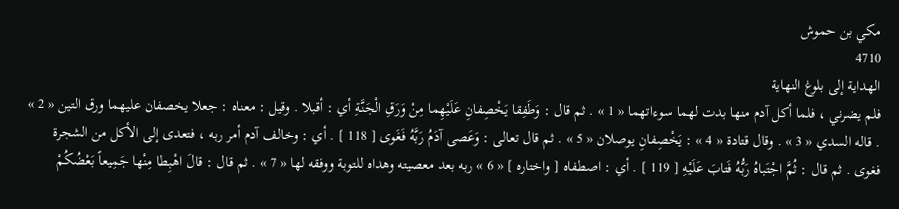مكي بن حموش
4710
الهداية إلى بلوغ النهاية
فلم يضرني ، فلما أكل آدم منها بدت لهما سوءاتهما « 1 » . ثم قال : وَطَفِقا يَخْصِفانِ عَلَيْهِما مِنْ وَرَقِ الْجَنَّةِ أي : أقبلا . وقيل : معناه : جعلا يخصفان عليهما ورق التين « 2 » . قاله السدي « 3 » . وقال قتادة « 4 » : يَخْصِفانِ يوصلان « 5 » . ثم قال تعالى : وَعَصى آدَمُ رَبَّهُ فَغَوى [ 118 ] . أي : وخالف آدم أمر ربه ، فتعدى إلى الأكل من الشجرة فغوى . ثم قال : ثُمَّ اجْتَباهُ رَبُّهُ فَتابَ عَلَيْهِ [ 119 ] . أي : اصطفاه [ واختاره ] « 6 » ربه بعد معصيته وهداه للتوبة ووفقه لها « 7 » . ثم قال : قالَ اهْبِطا مِنْها جَمِيعاً بَعْضُكُمْ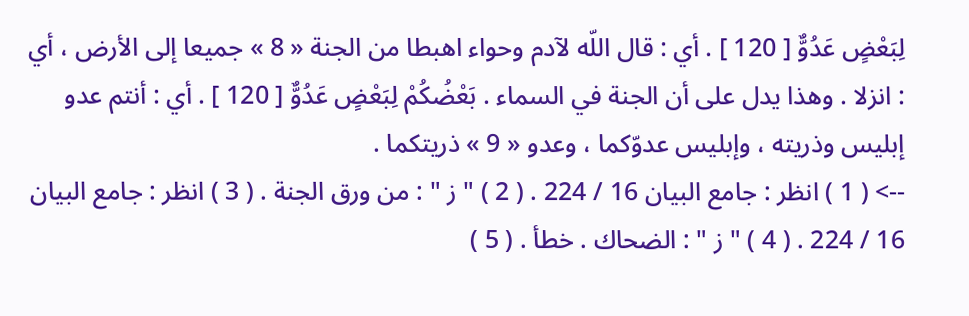لِبَعْضٍ عَدُوٌّ [ 120 ] . أي : قال اللّه لآدم وحواء اهبطا من الجنة « 8 » جميعا إلى الأرض ، أي : انزلا . وهذا يدل على أن الجنة في السماء . بَعْضُكُمْ لِبَعْضٍ عَدُوٌّ [ 120 ] . أي : أنتم عدو إبليس وذريته ، وإبليس عدوّكما ، وعدو « 9 » ذريتكما .
--> ( 1 ) انظر : جامع البيان 16 / 224 . ( 2 ) " ز " : من ورق الجنة . ( 3 ) انظر : جامع البيان 16 / 224 . ( 4 ) " ز " : الضحاك . خطأ . ( 5 )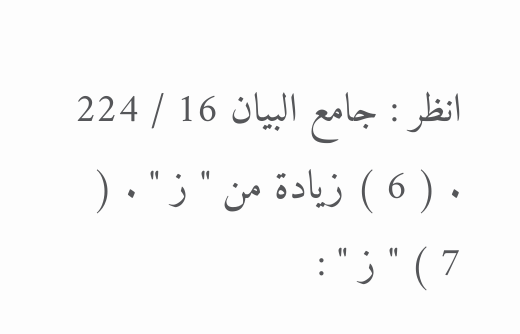انظر : جامع البيان 16 / 224 . ( 6 ) زيادة من " ز " . ( 7 ) " ز " :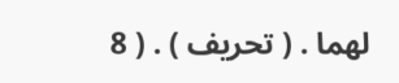لهما . ( تحريف ) . ( 8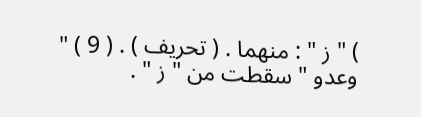) " ز " : منهما . ( تحريف ) . ( 9 ) " وعدو " سقطت من " ز " .